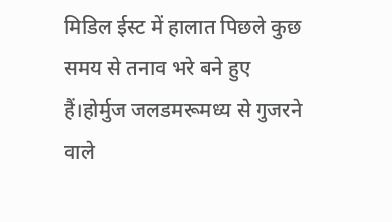मिडिल ईस्ट में हालात पिछले कुछ समय से तनाव भरे बने हुए हैं।होर्मुज जलडमरूमध्य से गुजरने वाले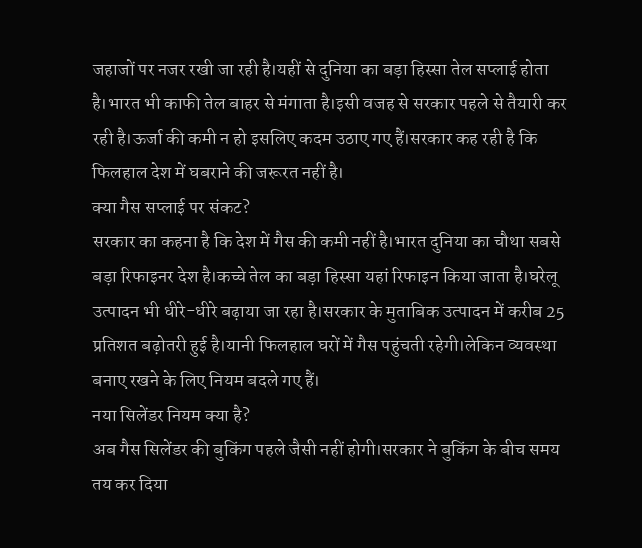जहाजों पर नजर रखी जा रही है।यहीं से दुनिया का बड़ा हिस्सा तेल सप्लाई होता है।भारत भी काफी तेल बाहर से मंगाता है।इसी वजह से सरकार पहले से तैयारी कर रही है।ऊर्जा की कमी न हो इसलिए कदम उठाए गए हैं।सरकार कह रही है कि फिलहाल देश में घबराने की जरूरत नहीं है।
क्या गैस सप्लाई पर संकट?
सरकार का कहना है कि देश में गैस की कमी नहीं है।भारत दुनिया का चौथा सबसे बड़ा रिफाइनर देश है।कच्चे तेल का बड़ा हिस्सा यहां रिफाइन किया जाता है।घरेलू उत्पादन भी धीरे-धीरे बढ़ाया जा रहा है।सरकार के मुताबिक उत्पादन में करीब 25 प्रतिशत बढ़ोतरी हुई है।यानी फिलहाल घरों में गैस पहुंचती रहेगी।लेकिन व्यवस्था बनाए रखने के लिए नियम बदले गए हैं।
नया सिलेंडर नियम क्या है?
अब गैस सिलेंडर की बुकिंग पहले जैसी नहीं होगी।सरकार ने बुकिंग के बीच समय तय कर दिया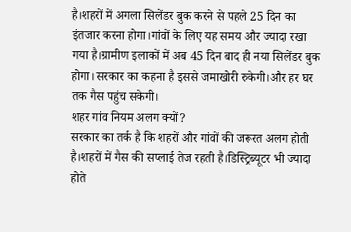है।शहरों में अगला सिलेंडर बुक करने से पहले 25 दिन का इंतजार करना होगा।गांवों के लिए यह समय और ज्यादा रखा गया है।ग्रामीण इलाकों में अब 45 दिन बाद ही नया सिलेंडर बुक होगा।सरकार का कहना है इससे जमाखोरी रुकेगी।और हर घर तक गैस पहुंच सकेगी।
शहर गांव नियम अलग क्यों?
सरकार का तर्क है कि शहरों और गांवों की जरूरत अलग होती है।शहरों में गैस की सप्लाई तेज रहती है।डिस्ट्रिब्यूटर भी ज्यादा होते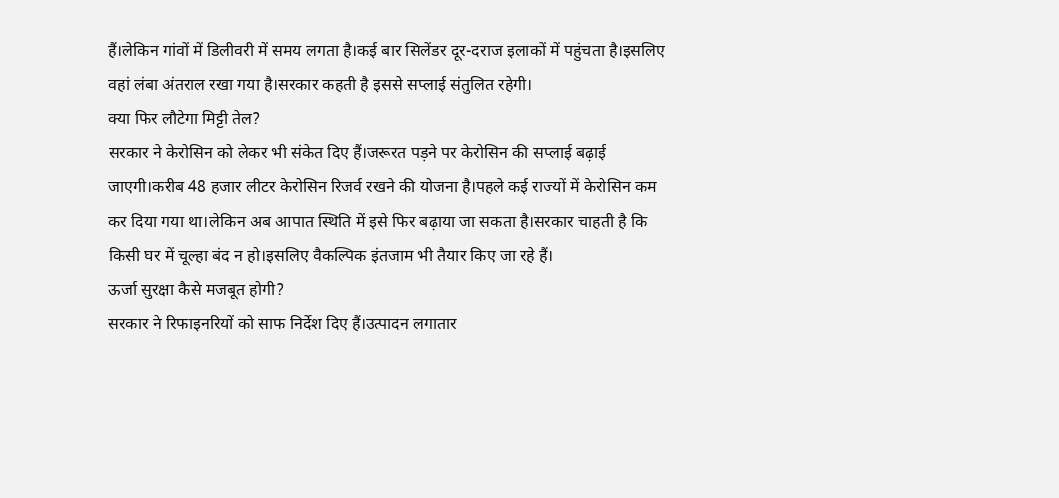हैं।लेकिन गांवों में डिलीवरी में समय लगता है।कई बार सिलेंडर दूर-दराज इलाकों में पहुंचता है।इसलिए वहां लंबा अंतराल रखा गया है।सरकार कहती है इससे सप्लाई संतुलित रहेगी।
क्या फिर लौटेगा मिट्टी तेल?
सरकार ने केरोसिन को लेकर भी संकेत दिए हैं।जरूरत पड़ने पर केरोसिन की सप्लाई बढ़ाई जाएगी।करीब 48 हजार लीटर केरोसिन रिजर्व रखने की योजना है।पहले कई राज्यों में केरोसिन कम कर दिया गया था।लेकिन अब आपात स्थिति में इसे फिर बढ़ाया जा सकता है।सरकार चाहती है कि किसी घर में चूल्हा बंद न हो।इसलिए वैकल्पिक इंतजाम भी तैयार किए जा रहे हैं।
ऊर्जा सुरक्षा कैसे मजबूत होगी?
सरकार ने रिफाइनरियों को साफ निर्देश दिए हैं।उत्पादन लगातार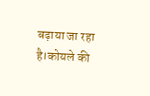बढ़ाया जा रहा है।कोयले की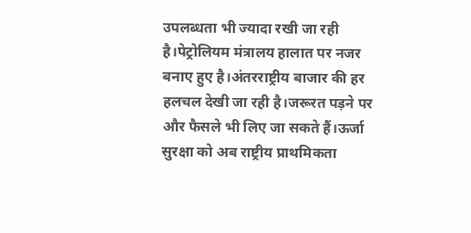उपलब्धता भी ज्यादा रखी जा रही है।पेट्रोलियम मंत्रालय हालात पर नजर बनाए हुए है।अंतरराष्ट्रीय बाजार की हर हलचल देखी जा रही है।जरूरत पड़ने पर और फैसले भी लिए जा सकते हैं।ऊर्जा सुरक्षा को अब राष्ट्रीय प्राथमिकता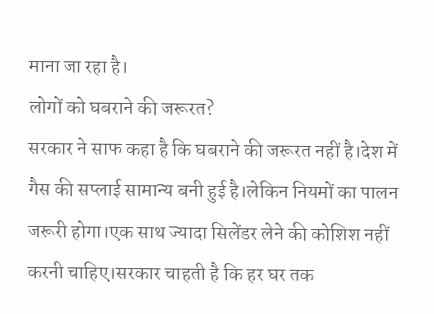माना जा रहा है।
लोगों को घबराने की जरूरत?
सरकार ने साफ कहा है कि घबराने की जरूरत नहीं है।देश में गैस की सप्लाई सामान्य बनी हुई है।लेकिन नियमों का पालन जरूरी होगा।एक साथ ज्यादा सिलेंडर लेने की कोशिश नहीं करनी चाहिए।सरकार चाहती है कि हर घर तक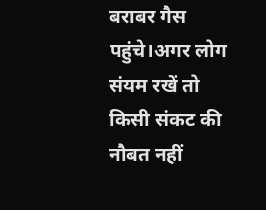बराबर गैस पहुंचे।अगर लोग संयम रखें तो किसी संकट की नौबत नहीं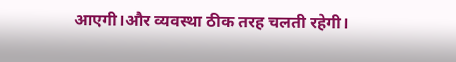आएगी।और व्यवस्था ठीक तरह चलती रहेगी।